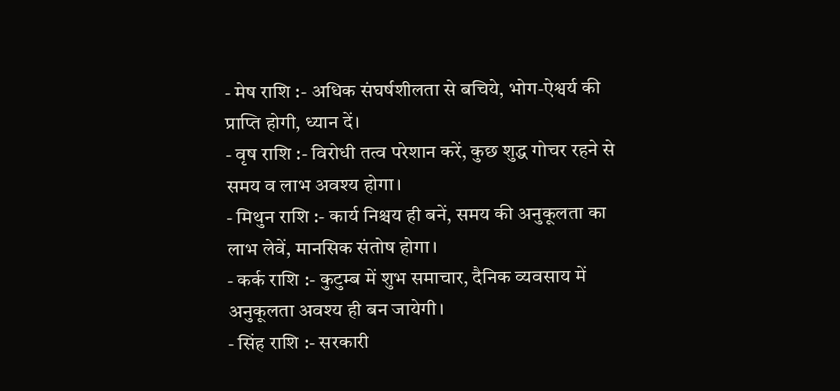- मेष राशि :- अधिक संघर्षशीलता से बचिये, भोग-ऐश्वर्य की प्राप्ति होगी, ध्यान दें।
- वृष राशि :- विरोधी तत्व परेशान करें, कुछ शुद्ध गोचर रहने से समय व लाभ अवश्य होगा।
- मिथुन राशि :- कार्य निश्चय ही बनें, समय की अनुकूलता का लाभ लेवें, मानसिक संतोष होगा।
- कर्क राशि :- कुटुम्ब में शुभ समाचार, दैनिक व्यवसाय में अनुकूलता अवश्य ही बन जायेगी।
- सिंह राशि :- सरकारी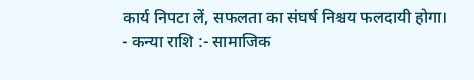कार्य निपटा लें, सफलता का संघर्ष निश्चय फलदायी होगा।
- कन्या राशि :- सामाजिक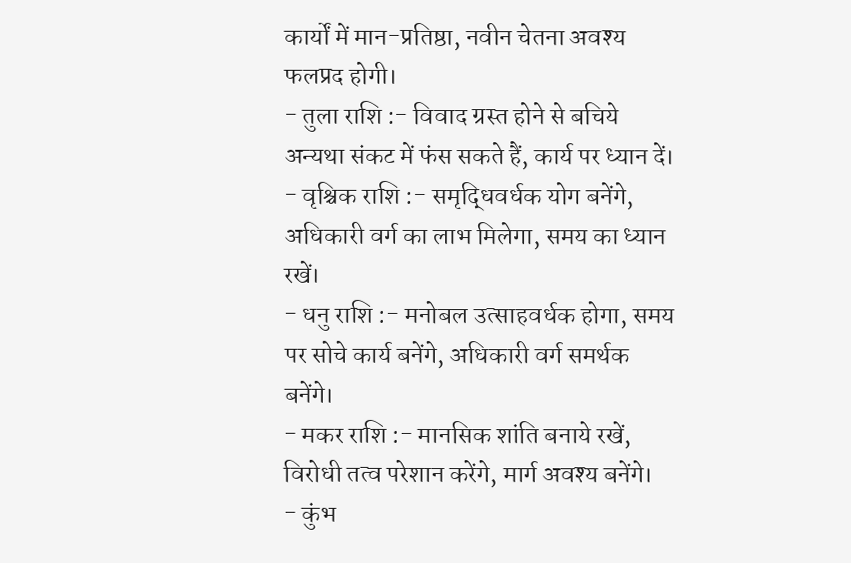कार्यों में मान-प्रतिष्ठा, नवीन चेतना अवश्य फलप्रद होगी।
- तुला राशि :- विवाद ग्रस्त होने से बचिये अन्यथा संकट में फंस सकते हैं, कार्य पर ध्यान दें।
- वृश्चिक राशि :- समृद्धिवर्धक योग बनेंगे, अधिकारी वर्ग का लाभ मिलेगा, समय का ध्यान रखें।
- धनु राशि :- मनोबल उत्साहवर्धक होगा, समय पर सोचे कार्य बनेंगे, अधिकारी वर्ग समर्थक बनेंगे।
- मकर राशि :- मानसिक शांति बनाये रखें, विरोधी तत्व परेशान करेंगे, मार्ग अवश्य बनेंगे।
- कुंभ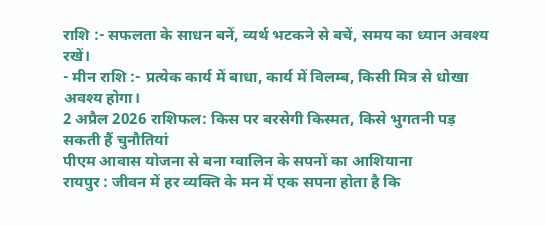राशि :- सफलता के साधन बनें, व्यर्थ भटकने से बचें, समय का ध्यान अवश्य रखें।
- मीन राशि :- प्रत्येक कार्य में बाधा, कार्य में विलम्ब, किसी मित्र से धोखा अवश्य होगा।
2 अप्रैल 2026 राशिफल: किस पर बरसेगी किस्मत, किसे भुगतनी पड़ सकती हैं चुनौतियां
पीएम आवास योजना से बना ग्वालिन के सपनों का आशियाना
रायपुर : जीवन में हर व्यक्ति के मन में एक सपना होता है कि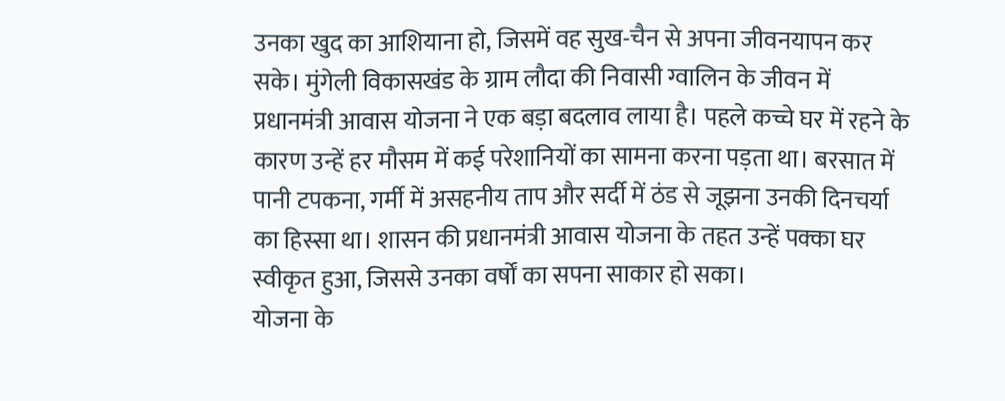उनका खुद का आशियाना हो, जिसमें वह सुख-चैन से अपना जीवनयापन कर सके। मुंगेली विकासखंड के ग्राम लौदा की निवासी ग्वालिन के जीवन में प्रधानमंत्री आवास योजना ने एक बड़ा बदलाव लाया है। पहले कच्चे घर में रहने के कारण उन्हें हर मौसम में कई परेशानियों का सामना करना पड़ता था। बरसात में पानी टपकना, गर्मी में असहनीय ताप और सर्दी में ठंड से जूझना उनकी दिनचर्या का हिस्सा था। शासन की प्रधानमंत्री आवास योजना के तहत उन्हें पक्का घर स्वीकृत हुआ, जिससे उनका वर्षों का सपना साकार हो सका।
योजना के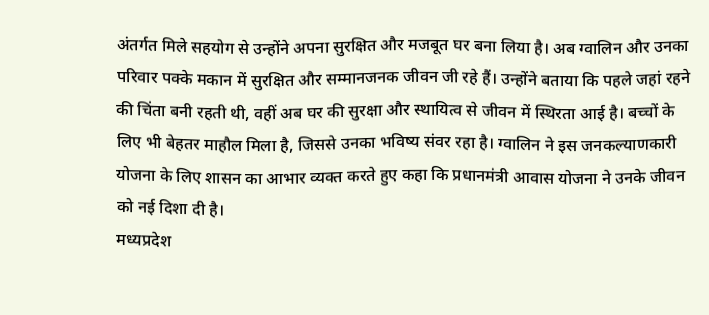अंतर्गत मिले सहयोग से उन्होंने अपना सुरक्षित और मजबूत घर बना लिया है। अब ग्वालिन और उनका परिवार पक्के मकान में सुरक्षित और सम्मानजनक जीवन जी रहे हैं। उन्होंने बताया कि पहले जहां रहने की चिंता बनी रहती थी, वहीं अब घर की सुरक्षा और स्थायित्व से जीवन में स्थिरता आई है। बच्चों के लिए भी बेहतर माहौल मिला है, जिससे उनका भविष्य संवर रहा है। ग्वालिन ने इस जनकल्याणकारी योजना के लिए शासन का आभार व्यक्त करते हुए कहा कि प्रधानमंत्री आवास योजना ने उनके जीवन को नई दिशा दी है।
मध्यप्रदेश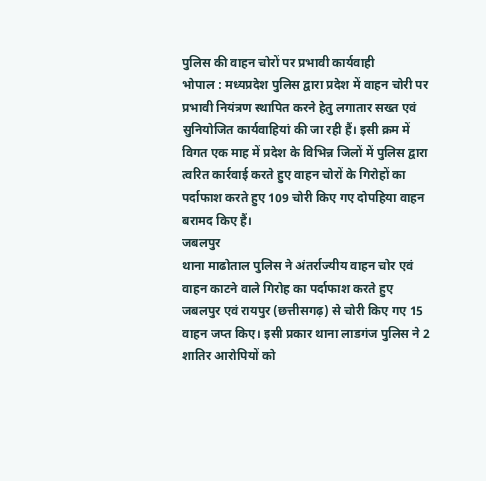पुलिस की वाहन चोरों पर प्रभावी कार्यवाही
भोपाल : मध्यप्रदेश पुलिस द्वारा प्रदेश में वाहन चोरी पर प्रभावी नियंत्रण स्थापित करने हेतु लगातार सख्त एवं सुनियोजित कार्यवाहियां की जा रही हैं। इसी क्रम में विगत एक माह में प्रदेश के विभिन्न जिलों में पुलिस द्वारा त्वरित कार्रवाई करते हुए वाहन चोरों के गिरोहों का पर्दाफाश करते हुए 109 चोरी किए गए दोपहिया वाहन बरामद किए हैं।
जबलपुर
थाना माढोताल पुलिस ने अंतर्राज्यीय वाहन चोर एवं वाहन काटने वाले गिरोह का पर्दाफाश करते हुए जबलपुर एवं रायपुर (छत्तीसगढ़) से चोरी किए गए 15 वाहन जप्त किए। इसी प्रकार थाना लाडगंज पुलिस ने 2 शातिर आरोपियों को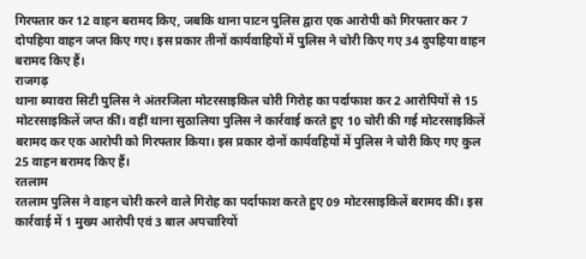गिरफ्तार कर 12 वाहन बरामद किए, जबकि थाना पाटन पुलिस द्वारा एक आरोपी को गिरफ्तार कर 7 दोपहिया वाहन जप्त किए गए। इस प्रकार तीनों कार्यवाहियों में पुलिस ने चोरी किए गए 34 दुपहिया वाहन बरामद किए हैं।
राजगढ़
थाना ब्यावरा सिटी पुलिस ने अंतरजिला मोटरसाइकिल चोरी गिरोह का पर्दाफाश कर 2 आरोपियों से 15 मोटरसाइकिलें जप्त कीं। वहीं थाना सुठालिया पुलिस ने कार्रवाई करते हुए 10 चोरी की गई मोटरसाइकिलें बरामद कर एक आरोपी को गिरफ्तार किया। इस प्रकार दोनों कार्यवहियों में पुलिस ने चोरी किए गए कुल 25 वाहन बरामद किए हैं।
रतलाम
रतलाम पुलिस ने वाहन चोरी करने वाले गिरोह का पर्दाफाश करते हुए 09 मोटरसाइकिलें बरामद कीं। इस कार्रवाई में 1 मुख्य आरोपी एवं 3 बाल अपचारियों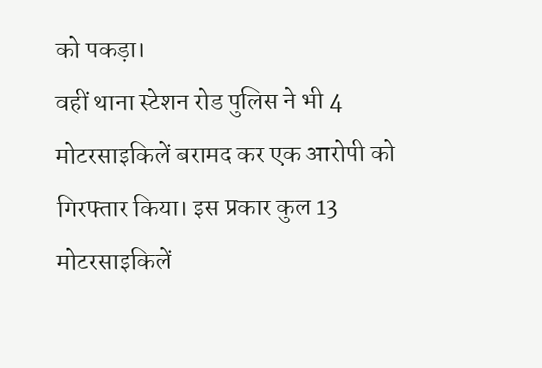को पकड़ा।
वहीं थाना स्टेशन रोड पुलिस ने भी 4 मोटरसाइकिलें बरामद कर एक आरोपी को गिरफ्तार किया। इस प्रकार कुल 13 मोटरसाइकिलें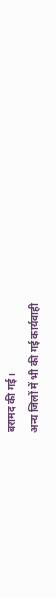बरामद की गई।
अन्य जिलों में भी की गई कार्यवाही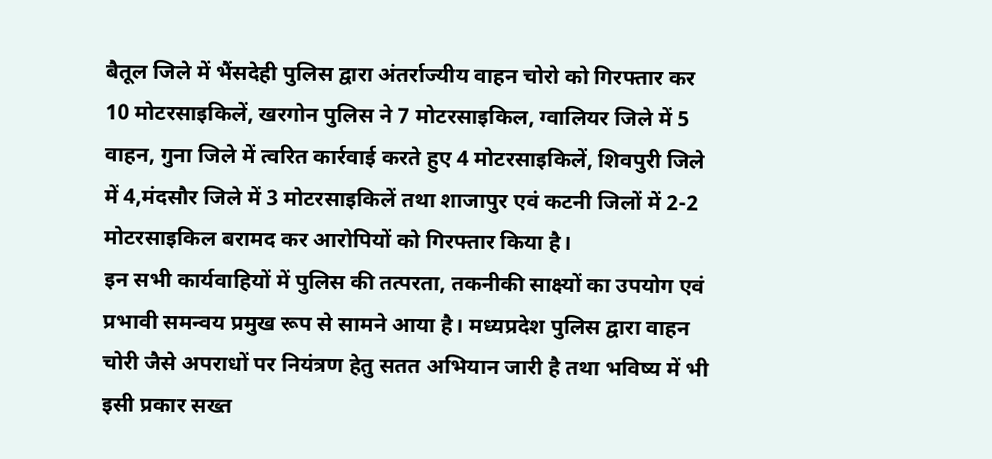बैतूल जिले में भैंसदेही पुलिस द्वारा अंतर्राज्यीय वाहन चोरो को गिरफ्तार कर 10 मोटरसाइकिलें, खरगोन पुलिस ने 7 मोटरसाइकिल, ग्वालियर जिले में 5 वाहन, गुना जिले में त्वरित कार्रवाई करते हुए 4 मोटरसाइकिलें, शिवपुरी जिले में 4,मंदसौर जिले में 3 मोटरसाइकिलें तथा शाजापुर एवं कटनी जिलों में 2-2 मोटरसाइकिल बरामद कर आरोपियों को गिरफ्तार किया है।
इन सभी कार्यवाहियों में पुलिस की तत्परता, तकनीकी साक्ष्यों का उपयोग एवं प्रभावी समन्वय प्रमुख रूप से सामने आया है। मध्यप्रदेश पुलिस द्वारा वाहन चोरी जैसे अपराधों पर नियंत्रण हेतु सतत अभियान जारी है तथा भविष्य में भी इसी प्रकार सख्त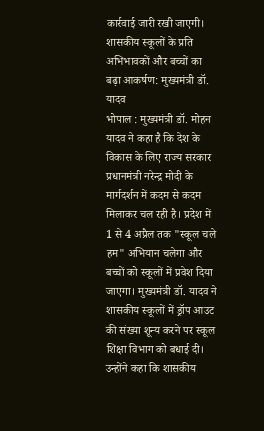कार्रवाई जारी रखी जाएगी।
शासकीय स्कूलों के प्रति अभिभावकों और बच्चों का बढ़ा आकर्षण: मुख्यमंत्री डॉ. यादव
भोपाल : मुख्यमंत्री डॉ. मोहन यादव ने कहा है कि देश के विकास के लिए राज्य सरकार प्रधानमंत्री नरेन्द्र मोदी के मार्गदर्शन में कदम से कदम मिलाकर चल रही है। प्रदेश में 1 से 4 अप्रैल तक "स्कूल चले हम" अभियान चलेगा और बच्चों को स्कूलों में प्रवेश दिया जाएगा। मुख्यमंत्री डॉ. यादव ने शासकीय स्कूलों में ड्रॉप आउट की संख्या शून्य करने पर स्कूल शिक्षा विभाग को बधाई दी। उन्होंने कहा कि शासकीय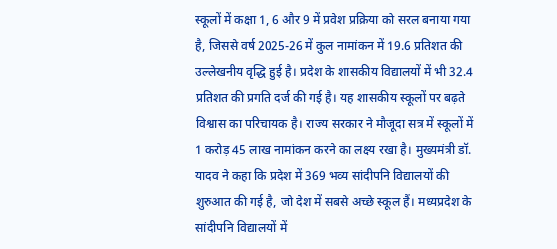स्कूलों में कक्षा 1, 6 और 9 में प्रवेश प्रक्रिया को सरल बनाया गया है, जिससे वर्ष 2025-26 में कुल नामांकन में 19.6 प्रतिशत की उल्लेखनीय वृद्धि हुई है। प्रदेश के शासकीय विद्यालयों में भी 32.4 प्रतिशत की प्रगति दर्ज की गई है। यह शासकीय स्कूलों पर बढ़ते विश्वास का परिचायक है। राज्य सरकार ने मौजूदा सत्र में स्कूलों में 1 करोड़ 45 लाख नामांकन करने का लक्ष्य रखा है। मुख्यमंत्री डॉ. यादव ने कहा कि प्रदेश में 369 भव्य सांदीपनि विद्यालयों की शुरुआत की गई है, जो देश में सबसे अच्छे स्कूल हैं। मध्यप्रदेश के सांदीपनि विद्यालयों में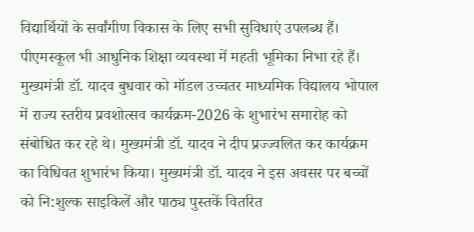विद्यार्थियों के सर्वांगीण विकास के लिए सभी सुविधाएं उपलब्ध हैं। पीएमस्कूल भी आधुनिक शिक्षा व्यवस्था में महती भूमिका निभा रहे हैं। मुख्यमंत्री डॉ. यादव बुधवार को मॉडल उच्चतर माध्यमिक विद्यालय भोपाल में राज्य स्तरीय प्रवशोत्सव कार्यक्रम-2026 के शुभारंभ समारोह को संबोधित कर रहे थे। मुख्यमंत्री डॉ. यादव ने दीप प्रज्ज्वलित कर कार्यक्रम का विधिवत शुभारंभ किया। मुख्यमंत्री डॉ. यादव ने इस अवसर पर बच्चों को नि:शुल्क साइकिलें और पाठ्य पुस्तकें वितरित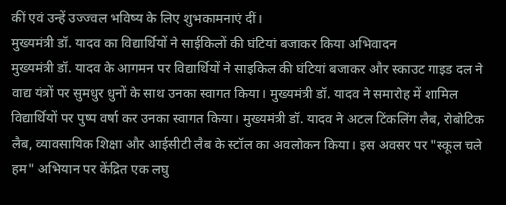कीं एवं उन्हें उज्ज्वल भविष्य के लिए शुभकामनाएं दीं।
मुख्यमंत्री डॉ. यादव का विद्यार्थियों ने साईकिलों की घंटियां बजाकर किया अभिवादन
मुख्यमंत्री डॉ. यादव के आगमन पर विद्यार्थियों ने साइकिल की घंटियां बजाकर और स्काउट गाइड दल ने वाद्य यंत्रों पर सुमधुर धुनों के साथ उनका स्वागत किया। मुख्यमंत्री डॉ. यादव ने समारोह में शामिल विद्यार्थियों पर पुष्प वर्षा कर उनका स्वागत किया। मुख्यमंत्री डॉ. यादव ने अटल टिंकलिंग लैब, रोबोटिक लैब, व्यावसायिक शिक्षा और आईसीटी लैब के स्टॉल का अवलोकन किया। इस अवसर पर "स्कूल चले हम" अभियान पर केंद्रित एक लघु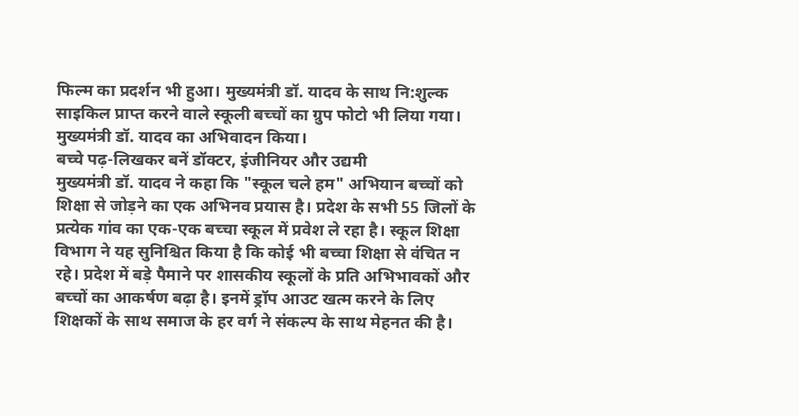फिल्म का प्रदर्शन भी हुआ। मुख्यमंत्री डॉ. यादव के साथ नि:शुल्क साइकिल प्राप्त करने वाले स्कूली बच्चों का ग्रुप फोटो भी लिया गया। मुख्यमंत्री डॉ. यादव का अभिवादन किया।
बच्चे पढ़-लिखकर बनें डॉक्टर, इंजीनियर और उद्यमी
मुख्यमंत्री डॉ. यादव ने कहा कि "स्कूल चले हम" अभियान बच्चों को शिक्षा से जोड़ने का एक अभिनव प्रयास है। प्रदेश के सभी 55 जिलों के प्रत्येक गांव का एक-एक बच्चा स्कूल में प्रवेश ले रहा है। स्कूल शिक्षा विभाग ने यह सुनिश्चित किया है कि कोई भी बच्चा शिक्षा से वंचित न रहे। प्रदेश में बड़े पैमाने पर शासकीय स्कूलों के प्रति अभिभावकों और बच्चों का आकर्षण बढ़ा है। इनमें ड्रॉप आउट खत्म करने के लिए शिक्षकों के साथ समाज के हर वर्ग ने संकल्प के साथ मेहनत की है।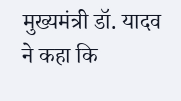मुख्यमंत्री डॉ. यादव ने कहा कि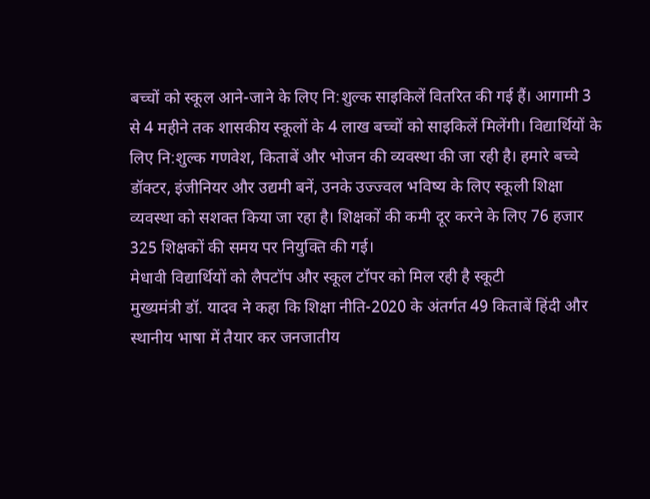बच्चों को स्कूल आने-जाने के लिए नि:शुल्क साइकिलें वितरित की गई हैं। आगामी 3 से 4 महीने तक शासकीय स्कूलों के 4 लाख बच्चों को साइकिलें मिलेंगी। विद्यार्थियों के लिए नि:शुल्क गणवेश, किताबें और भोजन की व्यवस्था की जा रही है। हमारे बच्चे डॉक्टर, इंजीनियर और उद्यमी बनें, उनके उज्ज्वल भविष्य के लिए स्कूली शिक्षा व्यवस्था को सशक्त किया जा रहा है। शिक्षकों की कमी दूर करने के लिए 76 हजार 325 शिक्षकों की समय पर नियुक्ति की गई।
मेधावी विद्यार्थियों को लैपटॉप और स्कूल टॉपर को मिल रही है स्कूटी
मुख्यमंत्री डॉ. यादव ने कहा कि शिक्षा नीति-2020 के अंतर्गत 49 किताबें हिंदी और स्थानीय भाषा में तैयार कर जनजातीय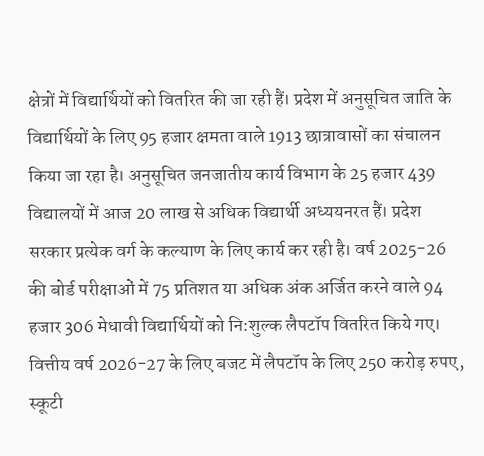क्षेत्रों में विद्यार्थियों को वितरित की जा रही हैं। प्रदेश में अनुसूचित जाति के विद्यार्थियों के लिए 95 हजार क्षमता वाले 1913 छात्रावासों का संचालन किया जा रहा है। अनुसूचित जनजातीय कार्य विभाग के 25 हजार 439 विद्यालयों में आज 20 लाख से अधिक विद्यार्थी अध्ययनरत हैं। प्रदेश सरकार प्रत्येक वर्ग के कल्याण के लिए कार्य कर रही है। वर्ष 2025-26 की बोर्ड परीक्षाओं में 75 प्रतिशत या अधिक अंक अर्जित करने वाले 94 हजार 306 मेधावी विद्यार्थियों को नि:शुल्क लैपटॉप वितरित किये गए। वित्तीय वर्ष 2026-27 के लिए बजट में लैपटॉप के लिए 250 करोड़ रुपए, स्कूटी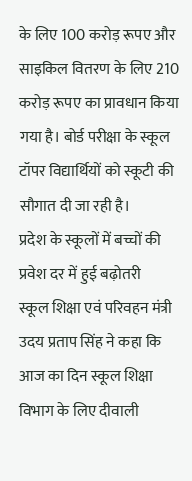के लिए 100 करोड़ रूपए और साइकिल वितरण के लिए 210 करोड़ रूपए का प्रावधान किया गया है। बोर्ड परीक्षा के स्कूल टॉपर विद्यार्थियों को स्कूटी की सौगात दी जा रही है।
प्रदेश के स्कूलों में बच्चों की प्रवेश दर में हुई बढ़ोतरी
स्कूल शिक्षा एवं परिवहन मंत्री उदय प्रताप सिंह ने कहा कि आज का दिन स्कूल शिक्षा विभाग के लिए दीवाली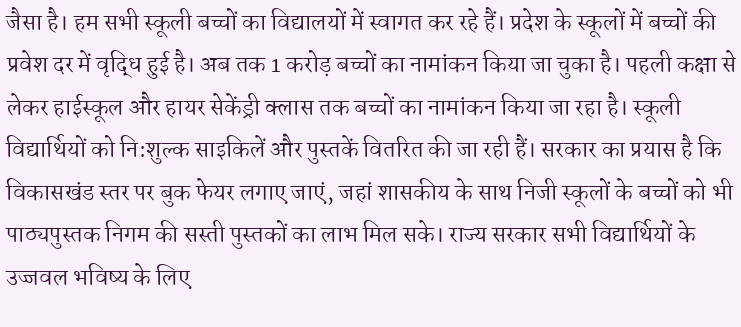जैसा है। हम सभी स्कूली बच्चों का विद्यालयों में स्वागत कर रहे हैं। प्रदेश के स्कूलों में बच्चों की प्रवेश दर में वृद्धि हुई है। अब तक 1 करोड़ बच्चों का नामांकन किया जा चुका है। पहली कक्षा से लेकर हाईस्कूल और हायर सेकेंड्री क्लास तक बच्चों का नामांकन किया जा रहा है। स्कूली विद्यार्थियों को नि:शुल्क साइकिलें और पुस्तकें वितरित की जा रही हैं। सरकार का प्रयास है कि विकासखंड स्तर पर बुक फेयर लगाए जाएं, जहां शासकीय के साथ निजी स्कूलों के बच्चों को भी पाठ्यपुस्तक निगम की सस्ती पुस्तकों का लाभ मिल सके। राज्य सरकार सभी विद्यार्थियों के उज्जवल भविष्य के लिए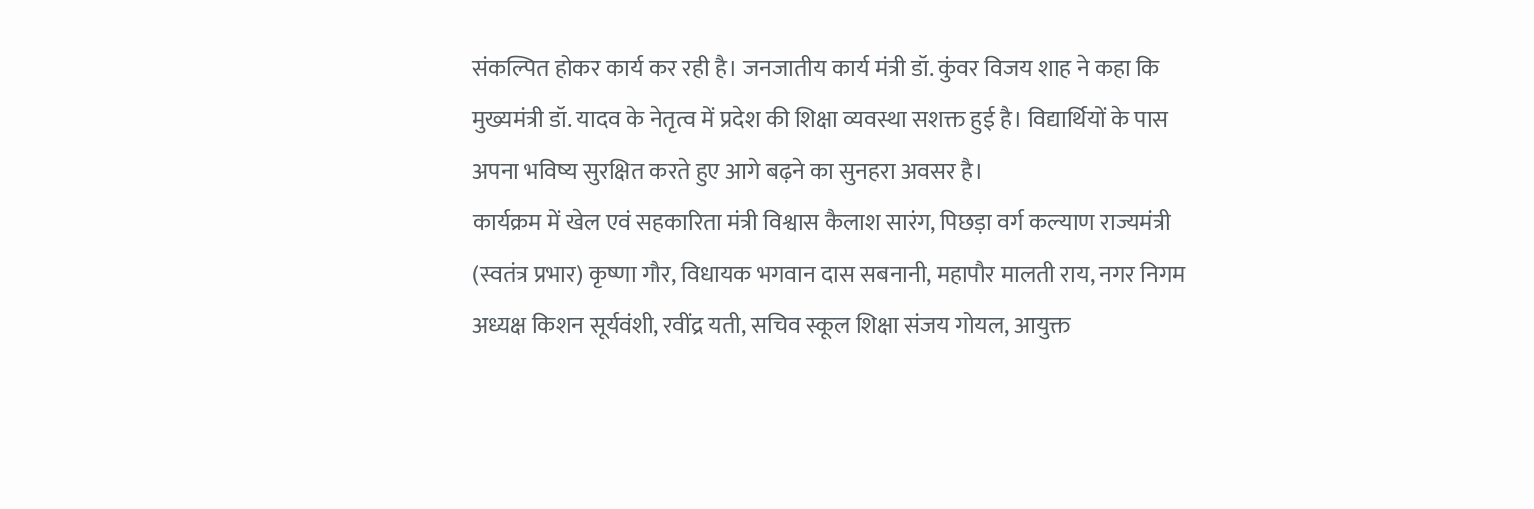संकल्पित होकर कार्य कर रही है। जनजातीय कार्य मंत्री डॉ. कुंवर विजय शाह ने कहा कि मुख्यमंत्री डॉ. यादव के नेतृत्व में प्रदेश की शिक्षा व्यवस्था सशक्त हुई है। विद्यार्थियों के पास अपना भविष्य सुरक्षित करते हुए आगे बढ़ने का सुनहरा अवसर है।
कार्यक्रम में खेल एवं सहकारिता मंत्री विश्वास कैलाश सारंग, पिछड़ा वर्ग कल्याण राज्यमंत्री (स्वतंत्र प्रभार) कृष्णा गौर, विधायक भगवान दास सबनानी, महापौर मालती राय, नगर निगम अध्यक्ष किशन सूर्यवंशी, रवींद्र यती, सचिव स्कूल शिक्षा संजय गोयल, आयुक्त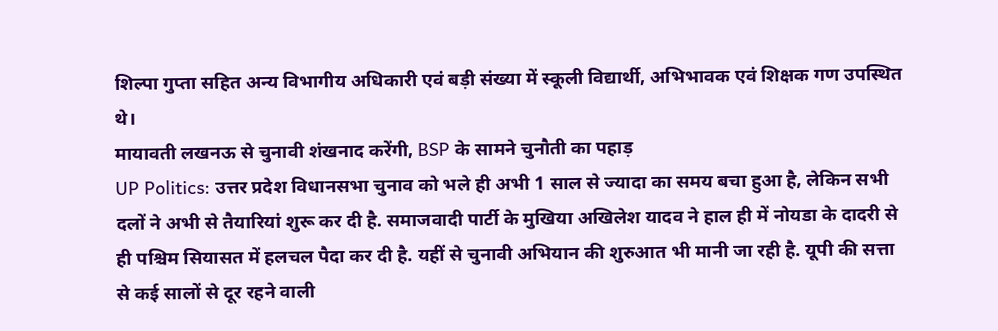शिल्पा गुप्ता सहित अन्य विभागीय अधिकारी एवं बड़ी संख्या में स्कूली विद्यार्थी, अभिभावक एवं शिक्षक गण उपस्थित थे।
मायावती लखनऊ से चुनावी शंखनाद करेंगी, BSP के सामने चुनौती का पहाड़
UP Politics: उत्तर प्रदेश विधानसभा चुनाव को भले ही अभी 1 साल से ज्यादा का समय बचा हुआ है, लेकिन सभी दलों ने अभी से तैयारियां शुरू कर दी है. समाजवादी पार्टी के मुखिया अखिलेश यादव ने हाल ही में नोयडा के दादरी से ही पश्चिम सियासत में हलचल पैदा कर दी है. यहीं से चुनावी अभियान की शुरुआत भी मानी जा रही है. यूपी की सत्ता से कई सालों से दूर रहने वाली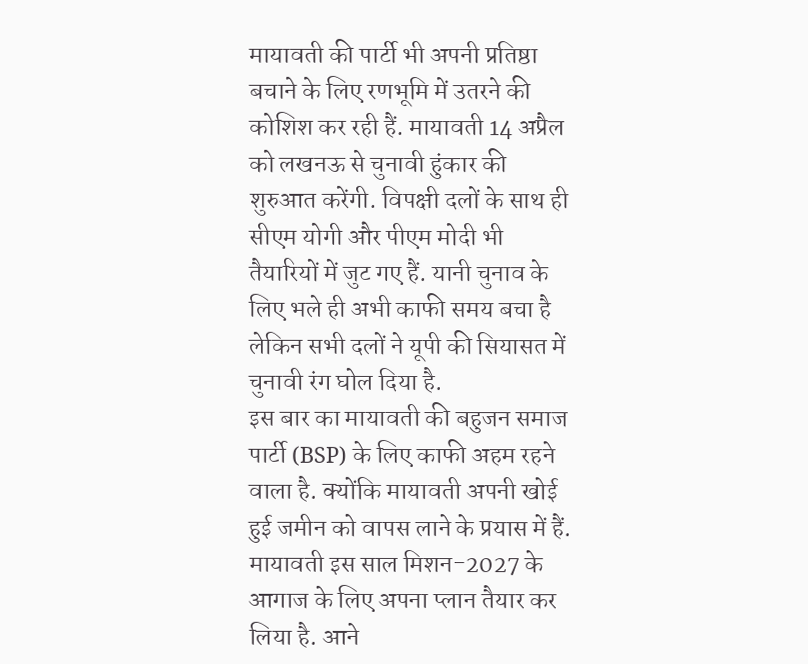मायावती की पार्टी भी अपनी प्रतिष्ठा बचाने के लिए रणभूमि में उतरने की कोशिश कर रही हैं. मायावती 14 अप्रैल को लखनऊ से चुनावी हुंकार की शुरुआत करेंगी. विपक्षी दलों के साथ ही सीएम योगी और पीएम मोदी भी तैयारियों में जुट गए हैं. यानी चुनाव के लिए भले ही अभी काफी समय बचा है लेकिन सभी दलों ने यूपी की सियासत में चुनावी रंग घोल दिया है.
इस बार का मायावती की बहुजन समाज पार्टी (BSP) के लिए काफी अहम रहने वाला है. क्योंकि मायावती अपनी खोई हुई जमीन को वापस लाने के प्रयास में हैं. मायावती इस साल मिशन-2027 के आगाज के लिए अपना प्लान तैयार कर लिया है. आने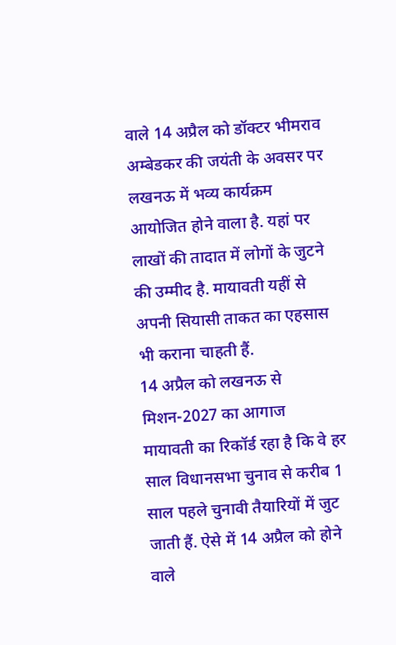वाले 14 अप्रैल को डॉक्टर भीमराव अम्बेडकर की जयंती के अवसर पर लखनऊ में भव्य कार्यक्रम आयोजित होने वाला है. यहां पर लाखों की तादात में लोगों के जुटने की उम्मीद है. मायावती यहीं से अपनी सियासी ताकत का एहसास भी कराना चाहती हैं.
14 अप्रैल को लखनऊ से मिशन-2027 का आगाज
मायावती का रिकॉर्ड रहा है कि वे हर साल विधानसभा चुनाव से करीब 1 साल पहले चुनावी तैयारियों में जुट जाती हैं. ऐसे में 14 अप्रैल को होने वाले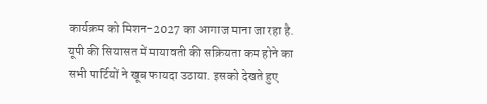कार्यक्रम को मिशन-2027 का आगाज माना जा रहा है. यूपी की सियासत में मायावती की सक्रियता कम होने का सभी पार्टियों ने खूब फायदा उठाया. इसको देखते हुए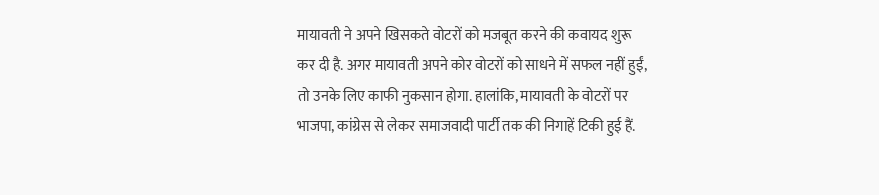मायावती ने अपने खिसकते वोटरों को मजबूत करने की कवायद शुरू कर दी है. अगर मायावती अपने कोर वोटरों को साधने में सफल नहीं हुईं, तो उनके लिए काफी नुकसान होगा. हालांकि, मायावती के वोटरों पर भाजपा, कांग्रेस से लेकर समाजवादी पार्टी तक की निगाहें टिकी हुई हैं.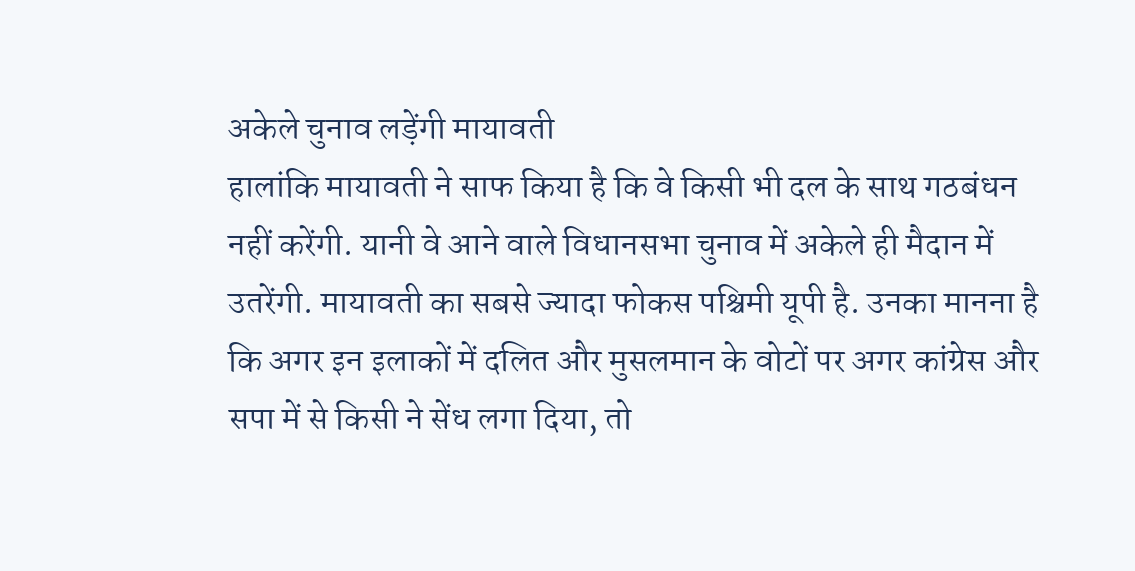अकेले चुनाव लड़ेंगी मायावती
हालांकि मायावती ने साफ किया है कि वे किसी भी दल के साथ गठबंधन नहीं करेंगी. यानी वे आने वाले विधानसभा चुनाव में अकेले ही मैदान में उतरेंगी. मायावती का सबसे ज्यादा फोकस पश्चिमी यूपी है. उनका मानना है कि अगर इन इलाकों में दलित और मुसलमान के वोटों पर अगर कांग्रेस और सपा में से किसी ने सेंध लगा दिया, तो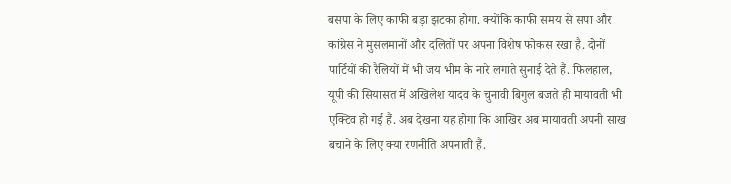बसपा के लिए काफी बड़ा झटका होगा. क्योंकि काफी समय से सपा और कांग्रेस ने मुसलमानों और दलितों पर अपना विशेष फोकस रखा है. दोनों पार्टियों की रैलियों में भी जय भीम के नारे लगाते सुनाई देते हैं. फिलहाल, यूपी की सियासत में अखिलेश यादव के चुनावी बिगुल बजते ही मायावती भी एक्टिव हो गई हैं. अब देखना यह होगा कि आखिर अब मायावती अपनी साख बचाने के लिए क्या रणनीति अपनाती हैं.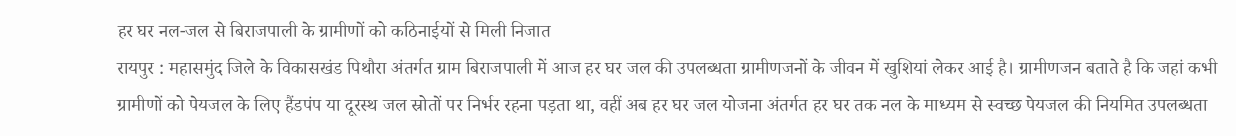हर घर नल-जल से बिराजपाली के ग्रामीणों को कठिनाईयों से मिली निजात
रायपुर : महासमुंद जिले के विकासखंड पिथौरा अंतर्गत ग्राम बिराजपाली में आज हर घर जल की उपलब्धता ग्रामीणजनों के जीवन में खुशियां लेकर आई है। ग्रामीणजन बताते है कि जहां कभी ग्रामीणों को पेयजल के लिए हैंडपंप या दूरस्थ जल स्रोतों पर निर्भर रहना पड़ता था, वहीं अब हर घर जल योजना अंतर्गत हर घर तक नल के माध्यम से स्वच्छ पेयजल की नियमित उपलब्धता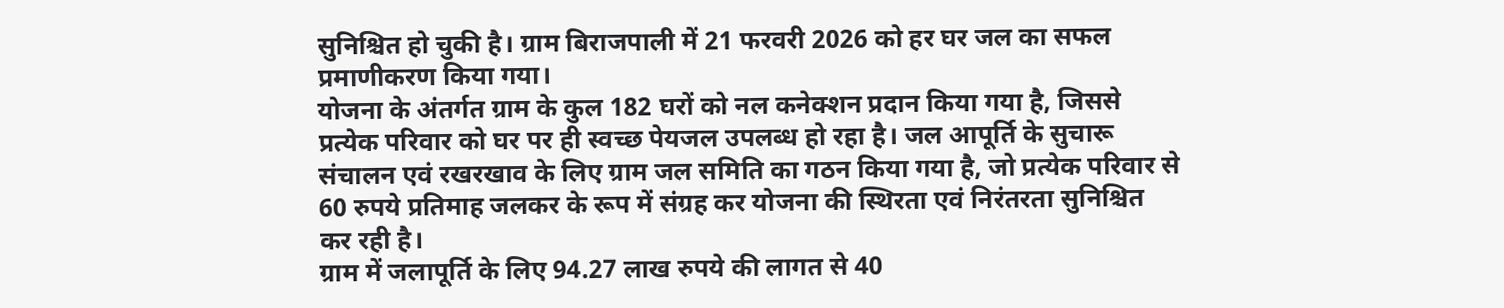सुनिश्चित हो चुकी है। ग्राम बिराजपाली में 21 फरवरी 2026 को हर घर जल का सफल प्रमाणीकरण किया गया।
योजना के अंतर्गत ग्राम के कुल 182 घरों को नल कनेक्शन प्रदान किया गया है, जिससे प्रत्येक परिवार को घर पर ही स्वच्छ पेयजल उपलब्ध हो रहा है। जल आपूर्ति के सुचारू संचालन एवं रखरखाव के लिए ग्राम जल समिति का गठन किया गया है, जो प्रत्येक परिवार से 60 रुपये प्रतिमाह जलकर के रूप में संग्रह कर योजना की स्थिरता एवं निरंतरता सुनिश्चित कर रही है।
ग्राम में जलापूर्ति के लिए 94.27 लाख रुपये की लागत से 40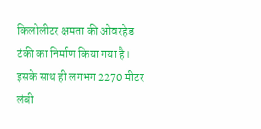किलोलीटर क्षमता की ओवरहेड टंकी का निर्माण किया गया है। इसके साथ ही लगभग 2270 मीटर लंबी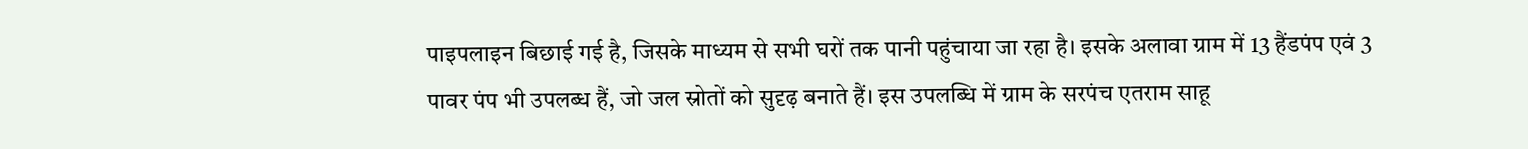पाइपलाइन बिछाई गई है, जिसके माध्यम से सभी घरों तक पानी पहुंचाया जा रहा है। इसके अलावा ग्राम में 13 हैंडपंप एवं 3 पावर पंप भी उपलब्ध हैं, जो जल स्रोतों को सुदृढ़ बनाते हैं। इस उपलब्धि में ग्राम के सरपंच एतराम साहू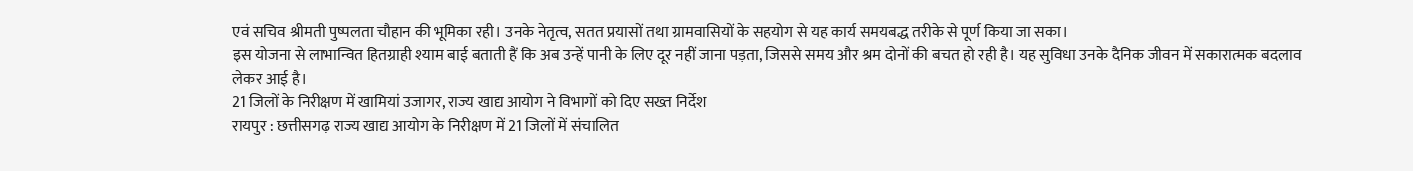एवं सचिव श्रीमती पुष्पलता चौहान की भूमिका रही। उनके नेतृत्व, सतत प्रयासों तथा ग्रामवासियों के सहयोग से यह कार्य समयबद्ध तरीके से पूर्ण किया जा सका।
इस योजना से लाभान्वित हितग्राही श्याम बाई बताती हैं कि अब उन्हें पानी के लिए दूर नहीं जाना पड़ता, जिससे समय और श्रम दोनों की बचत हो रही है। यह सुविधा उनके दैनिक जीवन में सकारात्मक बदलाव लेकर आई है।
21 जिलों के निरीक्षण में खामियां उजागर, राज्य खाद्य आयोग ने विभागों को दिए सख्त निर्देश
रायपुर : छत्तीसगढ़ राज्य खाद्य आयोग के निरीक्षण में 21 जिलों में संचालित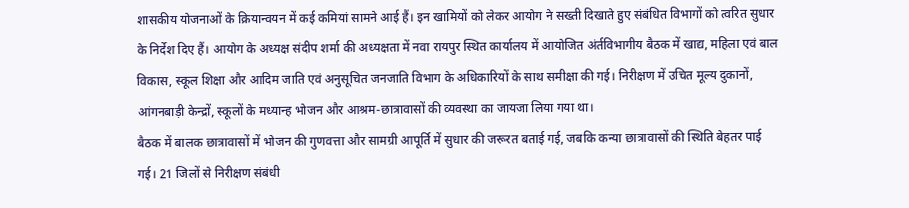शासकीय योजनाओं के क्रियान्वयन में कई कमियां सामने आई हैं। इन खामियों को लेकर आयोग ने सख्ती दिखाते हुए संबंधित विभागों को त्वरित सुधार के निर्देश दिए हैं। आयोग के अध्यक्ष संदीप शर्मा की अध्यक्षता में नवा रायपुर स्थित कार्यालय में आयोजित अंर्तविभागीय बैठक में खाद्य, महिला एवं बाल विकास, स्कूल शिक्षा और आदिम जाति एवं अनुसूचित जनजाति विभाग के अधिकारियों के साथ समीक्षा की गई। निरीक्षण में उचित मूल्य दुकानों, आंगनबाड़ी केन्द्रों, स्कूलों के मध्यान्ह भोजन और आश्रम-छात्रावासों की व्यवस्था का जायजा लिया गया था।
बैठक में बालक छात्रावासों में भोजन की गुणवत्ता और सामग्री आपूर्ति में सुधार की जरूरत बताई गई, जबकि कन्या छात्रावासों की स्थिति बेहतर पाई गई। 21 जिलों से निरीक्षण संबंधी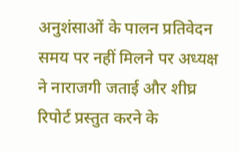अनुशंसाओं के पालन प्रतिवेदन समय पर नहीं मिलने पर अध्यक्ष ने नाराजगी जताई और शीघ्र रिपोर्ट प्रस्तुत करने के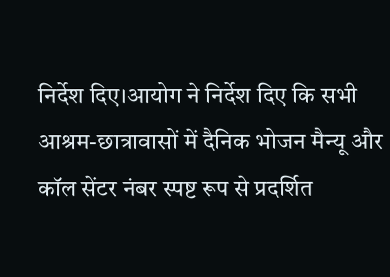निर्देश दिए।आयोग ने निर्देश दिए कि सभी आश्रम-छात्रावासों में दैनिक भोजन मैन्यू और कॉल सेंटर नंबर स्पष्ट रूप से प्रदर्शित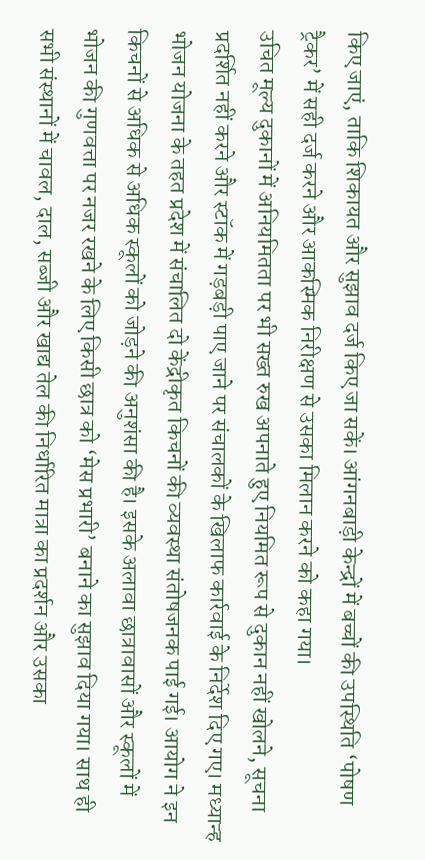किए जाएं, ताकि शिकायत और सुझाव दर्ज किए जा सकें। आंगनबाड़ी केन्द्रों में बच्चों की उपस्थिति ‘पोषण ट्रैकर’ में सही दर्ज करने और आकस्मिक निरीक्षण से उसका मिलान करने को कहा गया।
उचित मूल्य दुकानों में अनियमितता पर भी सख्त रुख अपनाते हुए नियमित रूप से दुकान नहीं खोलने, सूचना प्रदर्शित नहीं करने और स्टॉक में गड़बड़ी पाए जाने पर संचालकों के खिलाफ कार्रवाई के निर्देश दिए गए। मध्यान्ह भोजन योजना के तहत प्रदेश में संचालित दो केंद्रीकृत किचनों की व्यवस्था संतोषजनक पाई गई। आयोग ने इन किचनों से अधिक से अधिक स्कूलों को जोड़ने की अनुशंसा की है। इसके अलावा छात्रावासों और स्कूलों में भोजन की गुणवत्ता पर नजर रखने के लिए किसी छात्र को ‘मेस प्रभारी’ बनाने का सुझाव दिया गया। साथ ही सभी संस्थानों में चावल, दाल, सब्जी और खाद्य तेल की निर्धारित मात्रा का प्रदर्शन और उसका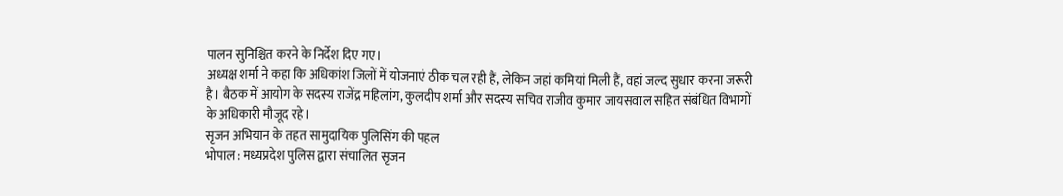पालन सुनिश्चित करने के निर्देश दिए गए।
अध्यक्ष शर्मा ने कहा कि अधिकांश जिलों में योजनाएं ठीक चल रही हैं, लेकिन जहां कमियां मिली हैं, वहां जल्द सुधार करना जरूरी है। बैठक में आयोग के सदस्य राजेंद्र महिलांग, कुलदीप शर्मा और सदस्य सचिव राजीव कुमार जायसवाल सहित संबंधित विभागों के अधिकारी मौजूद रहे।
सृजन अभियान के तहत सामुदायिक पुलिसिंग की पहल
भोपाल : मध्यप्रदेश पुलिस द्वारा संचालित सृजन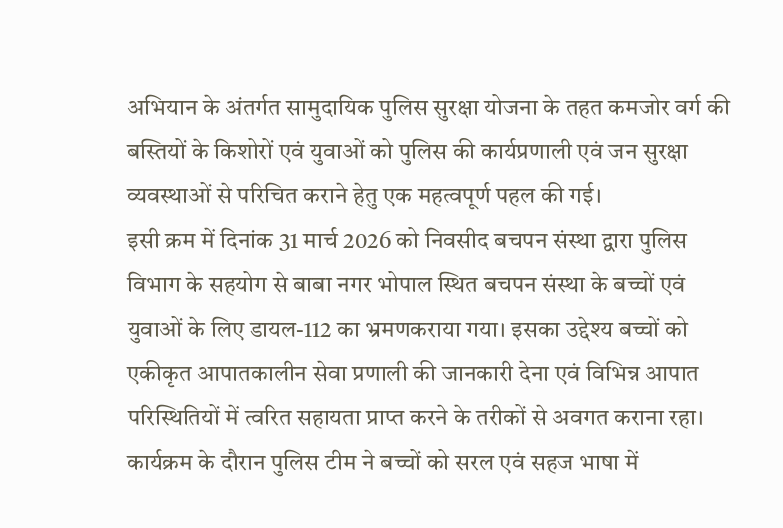अभियान के अंतर्गत सामुदायिक पुलिस सुरक्षा योजना के तहत कमजोर वर्ग की बस्तियों के किशोरों एवं युवाओं को पुलिस की कार्यप्रणाली एवं जन सुरक्षा व्यवस्थाओं से परिचित कराने हेतु एक महत्वपूर्ण पहल की गई।
इसी क्रम में दिनांक 31 मार्च 2026 को निवसीद बचपन संस्था द्वारा पुलिस विभाग के सहयोग से बाबा नगर भोपाल स्थित बचपन संस्था के बच्चों एवं युवाओं के लिए डायल-112 का भ्रमणकराया गया। इसका उद्देश्य बच्चों को एकीकृत आपातकालीन सेवा प्रणाली की जानकारी देना एवं विभिन्न आपात परिस्थितियों में त्वरित सहायता प्राप्त करने के तरीकों से अवगत कराना रहा।
कार्यक्रम के दौरान पुलिस टीम ने बच्चों को सरल एवं सहज भाषा में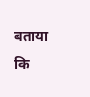बताया कि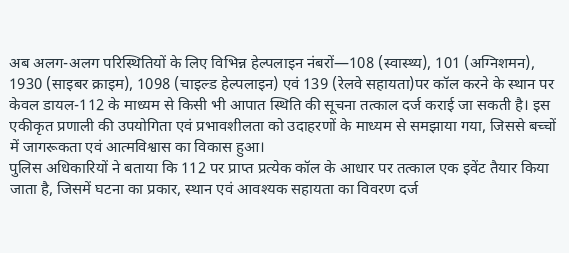अब अलग-अलग परिस्थितियों के लिए विभिन्न हेल्पलाइन नंबरों—108 (स्वास्थ्य), 101 (अग्निशमन), 1930 (साइबर क्राइम), 1098 (चाइल्ड हेल्पलाइन) एवं 139 (रेलवे सहायता)पर कॉल करने के स्थान पर केवल डायल-112 के माध्यम से किसी भी आपात स्थिति की सूचना तत्काल दर्ज कराई जा सकती है। इस एकीकृत प्रणाली की उपयोगिता एवं प्रभावशीलता को उदाहरणों के माध्यम से समझाया गया, जिससे बच्चों में जागरूकता एवं आत्मविश्वास का विकास हुआ।
पुलिस अधिकारियों ने बताया कि 112 पर प्राप्त प्रत्येक कॉल के आधार पर तत्काल एक इवेंट तैयार किया जाता है, जिसमें घटना का प्रकार, स्थान एवं आवश्यक सहायता का विवरण दर्ज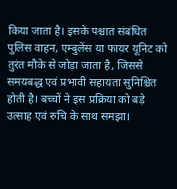किया जाता है। इसके पश्चात संबंधित पुलिस वाहन, एम्बुलेंस या फायर यूनिट को तुरंत मौके से जोड़ा जाता है, जिससे समयबद्ध एवं प्रभावी सहायता सुनिश्चित होती है। बच्चों ने इस प्रक्रिया को बड़े उत्साह एवं रुचि के साथ समझा।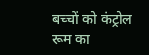बच्चों को कंट्रोल रूम का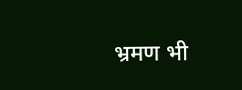भ्रमण भी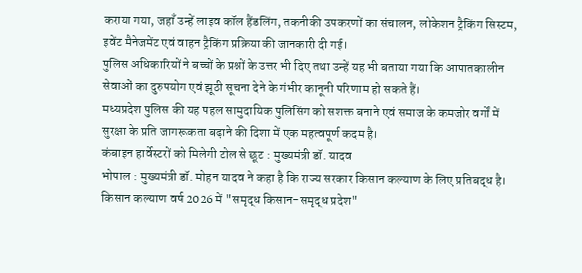कराया गया, जहाँ उन्हें लाइव कॉल हैंडलिंग, तकनीकी उपकरणों का संचालन, लोकेशन ट्रैकिंग सिस्टम, इवेंट मैनेजमेंट एवं वाहन ट्रैकिंग प्रक्रिया की जानकारी दी गई।
पुलिस अधिकारियों ने बच्चों के प्रश्नों के उत्तर भी दिए तथा उन्हें यह भी बताया गया कि आपातकालीन सेवाओं का दुरुपयोग एवं झूठी सूचना देने के गंभीर कानूनी परिणाम हो सकते हैं।
मध्यप्रदेश पुलिस की यह पहल सामुदायिक पुलिसिंग को सशक्त बनाने एवं समाज के कमजोर वर्गों में सुरक्षा के प्रति जागरूकता बढ़ाने की दिशा में एक महत्वपूर्ण कदम है।
कंबाइन हार्वेस्टरों को मिलेगी टोल से छूट : मुख्यमंत्री डॉ. यादव
भोपाल : मुख्यमंत्री डॉ. मोहन यादव ने कहा है कि राज्य सरकार किसान कल्याण के लिए प्रतिबद्ध है। किसान कल्याण वर्ष 2026 में "समृद्ध किसान-समृद्ध प्रदेश"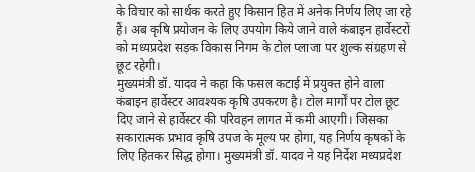के विचार को सार्थक करते हुए किसान हित में अनेक निर्णय लिए जा रहे हैं। अब कृषि प्रयोजन के लिए उपयोग किये जाने वाले कंबाइन हार्वेस्टरों को मध्यप्रदेश सड़क विकास निगम के टोल प्लाजा पर शुल्क संग्रहण से छूट रहेगी।
मुख्यमंत्री डॉ. यादव ने कहा कि फसल कटाई में प्रयुक्त होने वाला कंबाइन हार्वेस्टर आवश्यक कृषि उपकरण है। टोल मार्गों पर टोल छूट दिए जाने से हार्वेस्टर की परिवहन लागत में कमी आएगी। जिसका सकारात्मक प्रभाव कृषि उपज के मूल्य पर होगा, यह निर्णय कृषकों के लिए हितकर सिद्ध होगा। मुख्यमंत्री डॉ. यादव ने यह निर्देश मध्यप्रदेश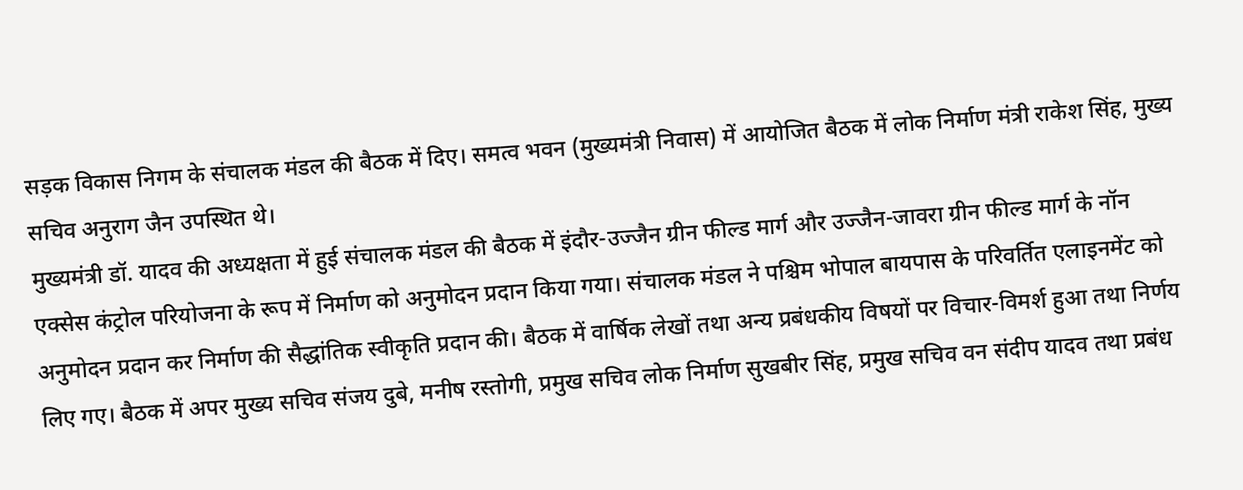सड़क विकास निगम के संचालक मंडल की बैठक में दिए। समत्व भवन (मुख्यमंत्री निवास) में आयोजित बैठक में लोक निर्माण मंत्री राकेश सिंह, मुख्य सचिव अनुराग जैन उपस्थित थे।
मुख्यमंत्री डॉ. यादव की अध्यक्षता में हुई संचालक मंडल की बैठक में इंदौर-उज्जैन ग्रीन फील्ड मार्ग और उज्जैन-जावरा ग्रीन फील्ड मार्ग के नॉन एक्सेस कंट्रोल परियोजना के रूप में निर्माण को अनुमोदन प्रदान किया गया। संचालक मंडल ने पश्चिम भोपाल बायपास के परिवर्तित एलाइनमेंट को अनुमोदन प्रदान कर निर्माण की सैद्धांतिक स्वीकृति प्रदान की। बैठक में वार्षिक लेखों तथा अन्य प्रबंधकीय विषयों पर विचार-विमर्श हुआ तथा निर्णय लिए गए। बैठक में अपर मुख्य सचिव संजय दुबे, मनीष रस्तोगी, प्रमुख सचिव लोक निर्माण सुखबीर सिंह, प्रमुख सचिव वन संदीप यादव तथा प्रबंध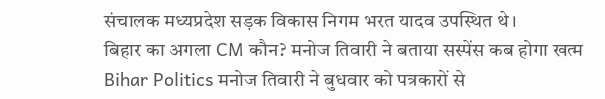संचालक मध्यप्रदेश सड़क विकास निगम भरत यादव उपस्थित थे।
बिहार का अगला CM कौन? मनोज तिवारी ने बताया सस्पेंस कब होगा खत्म
Bihar Politics मनोज तिवारी ने बुधवार को पत्रकारों से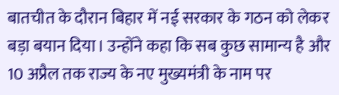बातचीत के दौरान बिहार में नई सरकार के गठन को लेकर बड़ा बयान दिया। उन्होंने कहा कि सब कुछ सामान्य है और 10 अप्रैल तक राज्य के नए मुख्यमंत्री के नाम पर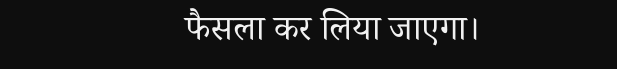फैसला कर लिया जाएगा।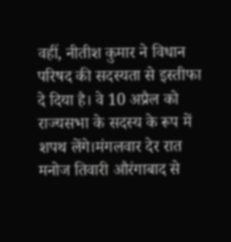वहीं, नीतीश कुमार ने विधान परिषद की सदस्यता से इस्तीफा दे दिया है। वे 10 अप्रैल को राज्यसभा के सदस्य के रूप में शपथ लेंगे।मंगलवार देर रात मनोज तिवारी औरंगाबाद से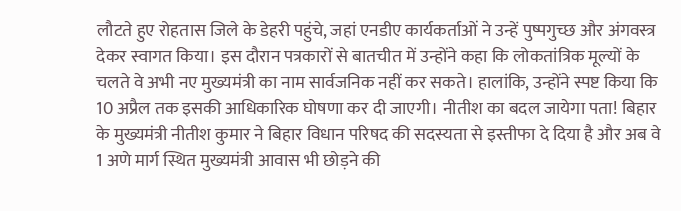लौटते हुए रोहतास जिले के डेहरी पहुंचे, जहां एनडीए कार्यकर्ताओं ने उन्हें पुष्पगुच्छ और अंगवस्त्र देकर स्वागत किया। इस दौरान पत्रकारों से बातचीत में उन्होंने कहा कि लोकतांत्रिक मूल्यों के चलते वे अभी नए मुख्यमंत्री का नाम सार्वजनिक नहीं कर सकते। हालांकि, उन्होंने स्पष्ट किया कि 10 अप्रैल तक इसकी आधिकारिक घोषणा कर दी जाएगी। नीतीश का बदल जायेगा पता! बिहार के मुख्यमंत्री नीतीश कुमार ने बिहार विधान परिषद की सदस्यता से इस्तीफा दे दिया है और अब वे 1 अणे मार्ग स्थित मुख्यमंत्री आवास भी छोड़ने की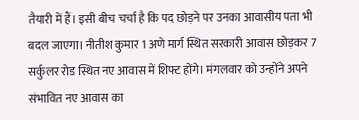तैयारी में हैं। इसी बीच चर्चा है कि पद छोड़ने पर उनका आवासीय पता भी बदल जाएगा। नीतीश कुमार 1 अणे मार्ग स्थित सरकारी आवास छोड़कर 7 सर्कुलर रोड स्थित नए आवास में शिफ्ट होंगे। मंगलवार को उन्होंने अपने संभावित नए आवास का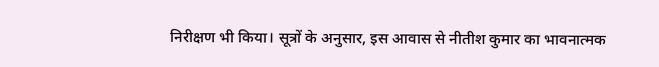निरीक्षण भी किया। सूत्रों के अनुसार, इस आवास से नीतीश कुमार का भावनात्मक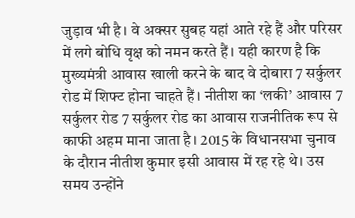जुड़ाव भी है। वे अक्सर सुबह यहां आते रहे हैं और परिसर में लगे बोधि वृक्ष को नमन करते हैं। यही कारण है कि मुख्यमंत्री आवास खाली करने के बाद वे दोबारा 7 सर्कुलर रोड में शिफ्ट होना चाहते हैं। नीतीश का ‘लकी’ आवास 7 सर्कुलर रोड 7 सर्कुलर रोड का आवास राजनीतिक रूप से काफी अहम माना जाता है। 2015 के विधानसभा चुनाव के दौरान नीतीश कुमार इसी आवास में रह रहे थे। उस समय उन्होंने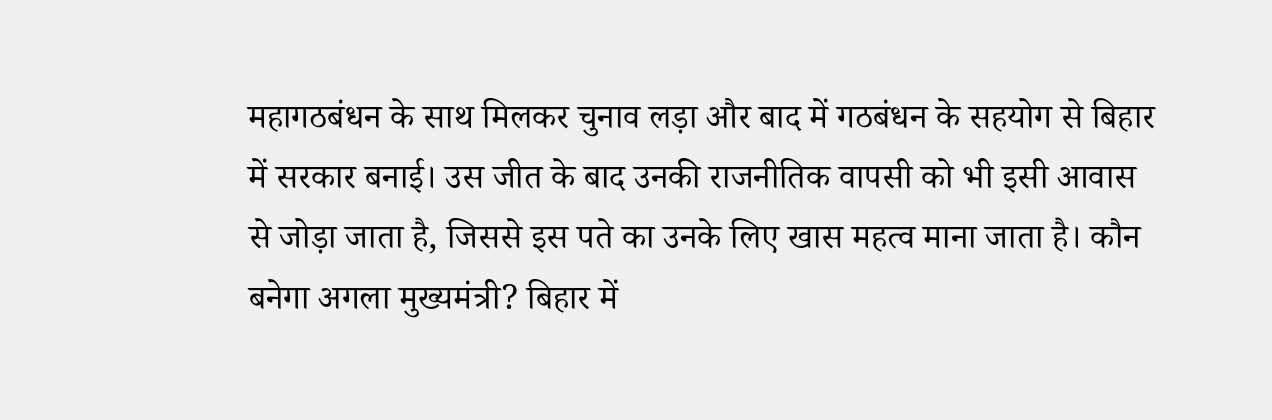महागठबंधन के साथ मिलकर चुनाव लड़ा और बाद में गठबंधन के सहयोग से बिहार में सरकार बनाई। उस जीत के बाद उनकी राजनीतिक वापसी को भी इसी आवास से जोड़ा जाता है, जिससे इस पते का उनके लिए खास महत्व माना जाता है। कौन बनेगा अगला मुख्यमंत्री? बिहार में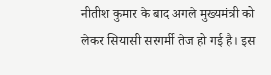नीतीश कुमार के बाद अगले मुख्यमंत्री को लेकर सियासी सरगर्मी तेज हो गई है। इस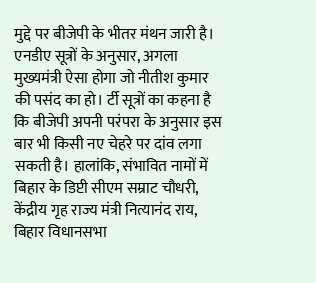मुद्दे पर बीजेपी के भीतर मंथन जारी है। एनडीए सूत्रों के अनुसार, अगला मुख्यमंत्री ऐसा होगा जो नीतीश कुमार की पसंद का हो। र्टी सूत्रों का कहना है कि बीजेपी अपनी परंपरा के अनुसार इस बार भी किसी नए चेहरे पर दांव लगा सकती है। हालांकि, संभावित नामों में बिहार के डिप्टी सीएम सम्राट चौधरी, केंद्रीय गृह राज्य मंत्री नित्यानंद राय, बिहार विधानसभा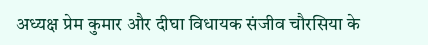अध्यक्ष प्रेम कुमार और दीघा विधायक संजीव चौरसिया के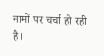नामों पर चर्चा हो रही है।